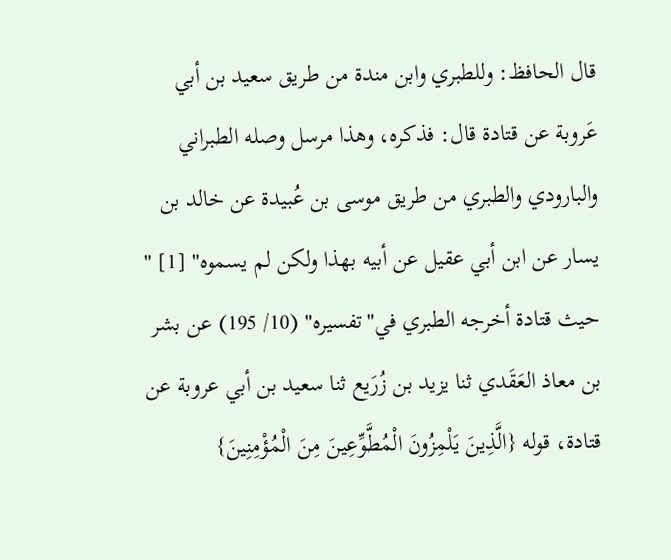قال الحافظ: وللطبري وابن مندة من طريق سعيد بن أبي عَروبة عن قتادة قال: فذكره، وهذا مرسل وصله الطبراني والبارودي والطبري من طريق موسى بن عُبيدة عن خالد بن يسار عن ابن أبي عقيل عن أبيه بهذا ولكن لم يسموه" [1] "
حيث قتادة أخرجه الطبري في"تفسيره" (10/ 195) عن بشر بن معاذ العَقَدي ثنا يزيد بن زُرَيع ثنا سعيد بن أبي عروبة عن قتادة، قوله {الَّذِينَ يَلْمِزُونَ الْمُطَّوِّعِينَ مِنَ الْمُؤْمِنِينَ}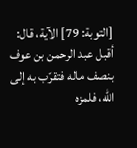[التوبة: 79] الآية، قال: أقبل عبد الرحمن بن عوف بنصف ماله فتقرّب به إلى الله، فلمزه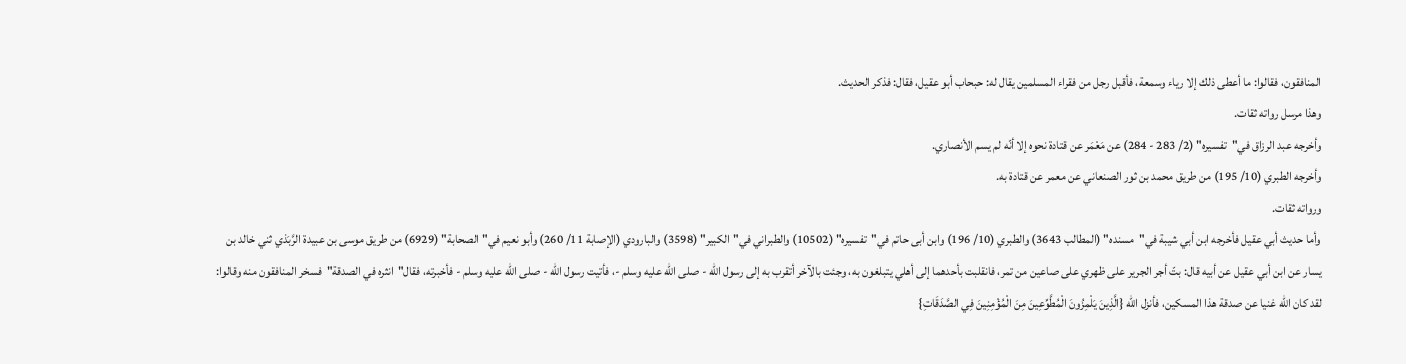المنافقون، فقالوا: ما أعطى ذلك إلا رياء وسمعة، فأقبل رجل من فقراء المسلمين يقال له: حبحاب أبو عقيل، فقال: فذكر الحديث.
وهذا مرسل رواته ثقات.
وأخرجه عبد الرزاق في"تفسيره" (2/ 283 - 284) عن مَعْمَر عن قتادة نحوه إلا أنّه لم يسم الأنصاري.
وأخرجه الطبري (10/ 195) من طريق محمد بن ثور الصنعاني عن معمر عن قتادة به.
ورواته ثقات.
وأما حديث أبي عقيل فأخرجه ابن أبي شيبة في"مسنده" (المطالب 3643) والطبري (10/ 196) وابن أبى حاتم في"تفسيره" (10502) والطبراني في"الكبير" (3598) والبارودي (الإصابة 11/ 260) وأبو نعيم في"الصحابة" (6929) من طريق موسى بن عبيدة الرَّبَذي ثني خالد بن يسار عن ابن أبي عقيل عن أبيه قال: بتّ أجر الجرير على ظهري على صاعين من تمر، فانقلبت بأحدهما إلى أهلي يتبلغون به، وجئت بالآخر أتقرب به إلى رسول الله - صلى الله عليه وسلم -، فأتيت رسول الله - صلى الله عليه وسلم - فأخبرته، فقال"انثره في الصدقة"فسخر المنافقون منه وقالوا: لقد كان الله غنيا عن صدقة هذا المسكين، فأنزل الله {الَّذِينَ يَلْمِزُونَ الْمُطَّوِّعِينَ مِنَ الْمُؤْمِنِينَ فِي الصَّدَقَاتِ}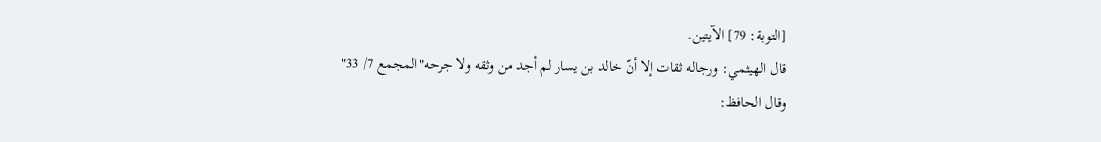[التوبة: 79] الآيتين.
قال الهيثمي: ورجاله ثقات إلا أنّ خالد بن يسار لم أجد من وثقه ولا جرحه"المجمع 7/ 33"
وقال الحافظ: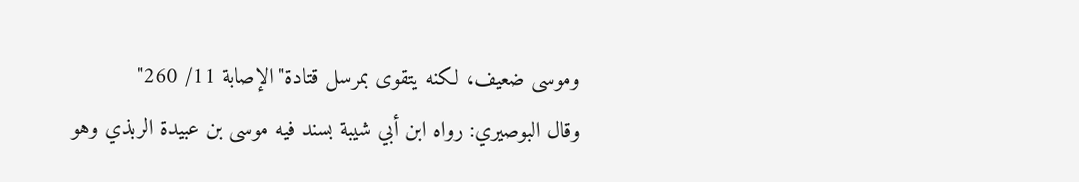وموسى ضعيف، لكنه يتقوى بمرسل قتادة"الإصابة 11/ 260"
وقال البوصيري: رواه ابن أبي شيبة بسند فيه موسى بن عبيدة الربذي وهو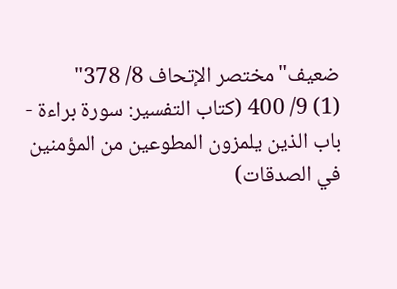ضعيف"مختصر الإتحاف 8/ 378"
(1) 9/ 400 (كتاب التفسير: سورة براءة - باب الذين يلمزون المطوعين من المؤمنين في الصدقات)